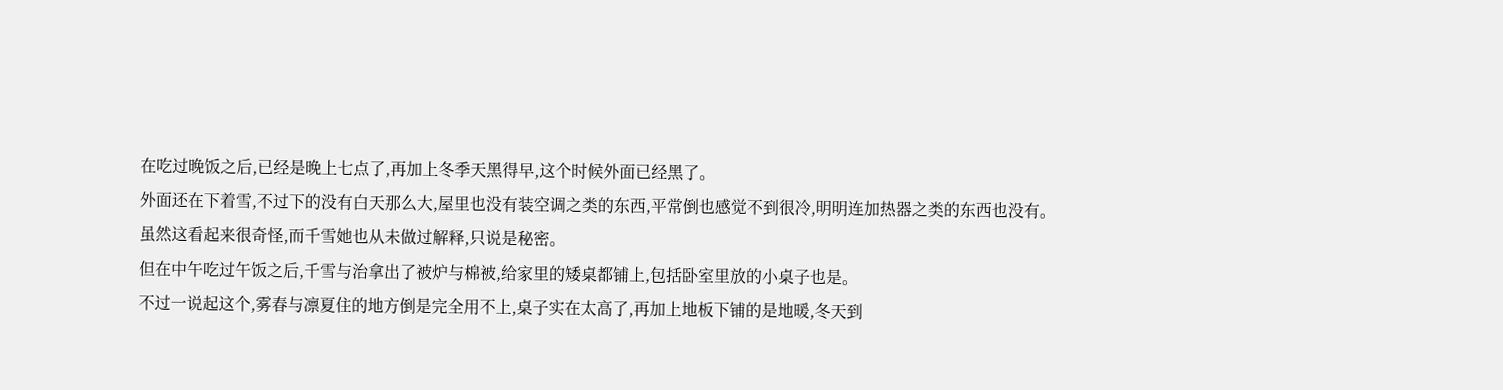在吃过晚饭之后,已经是晚上七点了,再加上冬季天黑得早,这个时候外面已经黑了。
外面还在下着雪,不过下的没有白天那么大,屋里也没有装空调之类的东西,平常倒也感觉不到很冷,明明连加热器之类的东西也没有。
虽然这看起来很奇怪,而千雪她也从未做过解释,只说是秘密。
但在中午吃过午饭之后,千雪与治拿出了被炉与棉被,给家里的矮桌都铺上,包括卧室里放的小桌子也是。
不过一说起这个,雾春与凛夏住的地方倒是完全用不上,桌子实在太高了,再加上地板下铺的是地暖,冬天到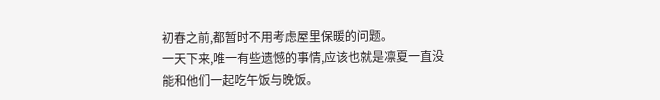初春之前,都暂时不用考虑屋里保暖的问题。
一天下来,唯一有些遗憾的事情,应该也就是凛夏一直没能和他们一起吃午饭与晚饭。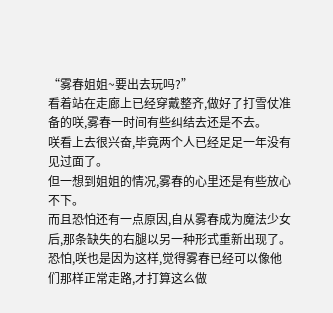“雾春姐姐~要出去玩吗?”
看着站在走廊上已经穿戴整齐,做好了打雪仗准备的咲,雾春一时间有些纠结去还是不去。
咲看上去很兴奋,毕竟两个人已经足足一年没有见过面了。
但一想到姐姐的情况,雾春的心里还是有些放心不下。
而且恐怕还有一点原因,自从雾春成为魔法少女后,那条缺失的右腿以另一种形式重新出现了。
恐怕,咲也是因为这样,觉得雾春已经可以像他们那样正常走路,才打算这么做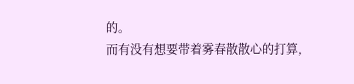的。
而有没有想要带着雾春散散心的打算,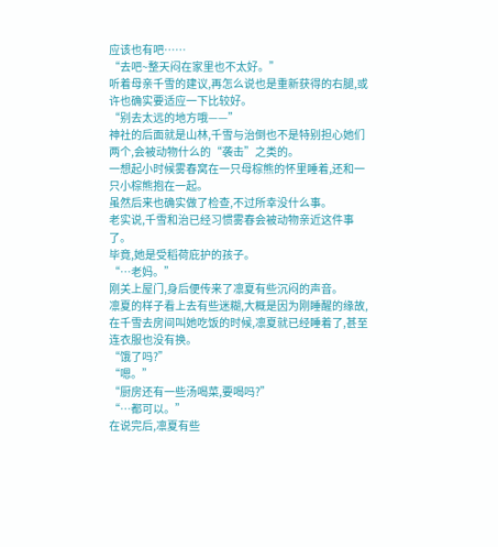应该也有吧……
“去吧~整天闷在家里也不太好。”
听着母亲千雪的建议,再怎么说也是重新获得的右腿,或许也确实要适应一下比较好。
“别去太远的地方哦——”
神社的后面就是山林,千雪与治倒也不是特别担心她们两个,会被动物什么的“袭击”之类的。
一想起小时候雾春窝在一只母棕熊的怀里睡着,还和一只小棕熊抱在一起。
虽然后来也确实做了检查,不过所幸没什么事。
老实说,千雪和治已经习惯雾春会被动物亲近这件事了。
毕竟,她是受稻荷庇护的孩子。
“…老妈。”
刚关上屋门,身后便传来了凛夏有些沉闷的声音。
凛夏的样子看上去有些迷糊,大概是因为刚睡醒的缘故,在千雪去房间叫她吃饭的时候,凛夏就已经睡着了,甚至连衣服也没有换。
“饿了吗?”
“嗯。”
“厨房还有一些汤喝菜,要喝吗?”
“…都可以。”
在说完后,凛夏有些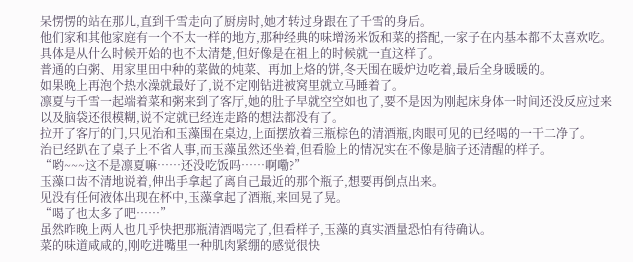呆愣愣的站在那儿,直到千雪走向了厨房时,她才转过身跟在了千雪的身后。
他们家和其他家庭有一个不太一样的地方,那种经典的味增汤米饭和菜的搭配,一家子在内基本都不太喜欢吃。
具体是从什么时候开始的也不太清楚,但好像是在祖上的时候就一直这样了。
普通的白粥、用家里田中种的菜做的炖菜、再加上烙的饼,冬天围在暖炉边吃着,最后全身暖暖的。
如果晚上再泡个热水澡就最好了,说不定刚钻进被窝里就立马睡着了。
凛夏与千雪一起端着菜和粥来到了客厅,她的肚子早就空空如也了,要不是因为刚起床身体一时间还没反应过来以及脑袋还很模糊,说不定就已经连走路的想法都没有了。
拉开了客厅的门,只见治和玉藻围在桌边,上面摆放着三瓶棕色的清酒瓶,肉眼可见的已经喝的一干二净了。
治已经趴在了桌子上不省人事,而玉藻虽然还坐着,但看脸上的情况实在不像是脑子还清醒的样子。
“哟~~~这不是凛夏嘛……还没吃饭吗……啊嘞?”
玉藻口齿不清地说着,伸出手拿起了离自己最近的那个瓶子,想要再倒点出来。
见没有任何液体出现在杯中,玉藻拿起了酒瓶,来回晃了晃。
“喝了也太多了吧……”
虽然昨晚上两人也几乎快把那瓶清酒喝完了,但看样子,玉藻的真实酒量恐怕有待确认。
菜的味道咸咸的,刚吃进嘴里一种肌肉紧绷的感觉很快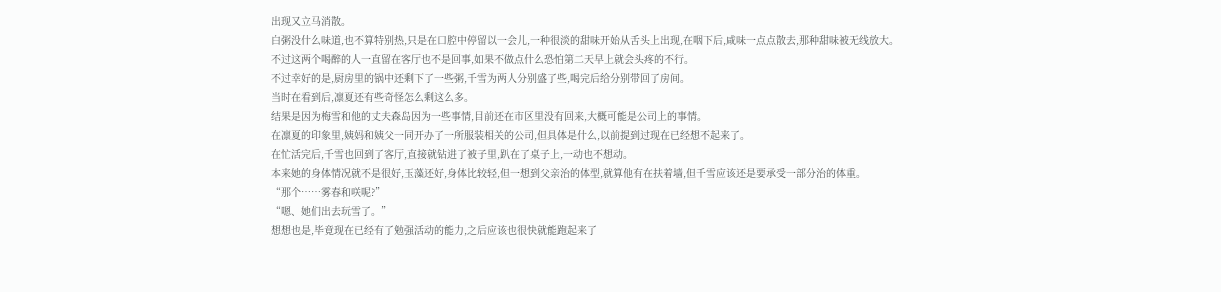出现又立马消散。
白粥没什么味道,也不算特别热,只是在口腔中停留以一会儿,一种很淡的甜味开始从舌头上出现,在咽下后,咸味一点点散去,那种甜味被无线放大。
不过这两个喝醉的人一直留在客厅也不是回事,如果不做点什么恐怕第二天早上就会头疼的不行。
不过幸好的是,厨房里的锅中还剩下了一些粥,千雪为两人分别盛了些,喝完后给分别带回了房间。
当时在看到后,凛夏还有些奇怪怎么剩这么多。
结果是因为梅雪和他的丈夫森岛因为一些事情,目前还在市区里没有回来,大概可能是公司上的事情。
在凛夏的印象里,姨妈和姨父一同开办了一所服装相关的公司,但具体是什么,以前提到过现在已经想不起来了。
在忙活完后,千雪也回到了客厅,直接就钻进了被子里,趴在了桌子上,一动也不想动。
本来她的身体情况就不是很好,玉藻还好,身体比较轻,但一想到父亲治的体型,就算他有在扶着墙,但千雪应该还是要承受一部分治的体重。
“那个……雾春和咲呢?”
“嗯、她们出去玩雪了。”
想想也是,毕竟现在已经有了勉强活动的能力,之后应该也很快就能跑起来了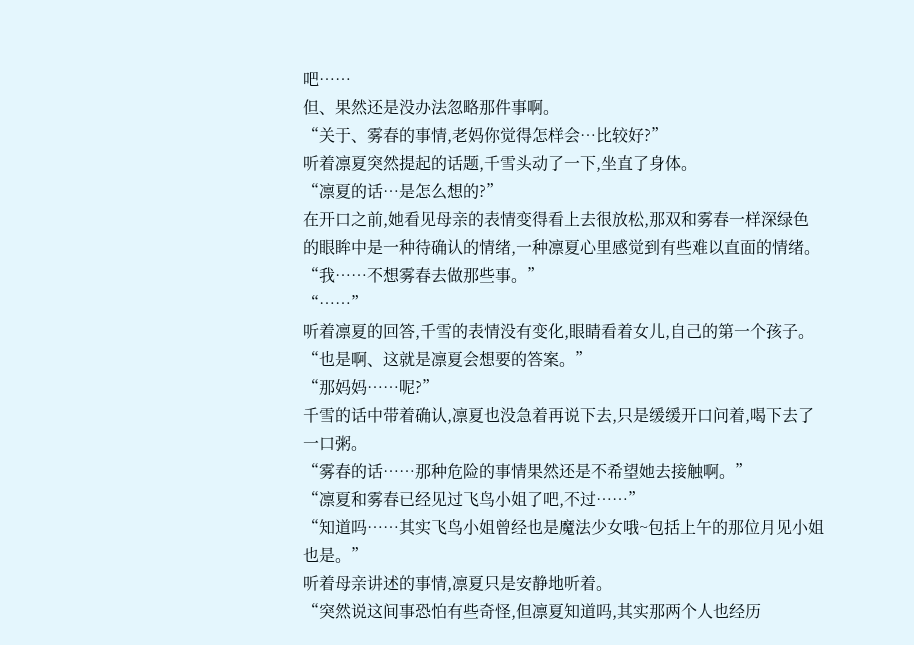吧……
但、果然还是没办法忽略那件事啊。
“关于、雾春的事情,老妈你觉得怎样会…比较好?”
听着凛夏突然提起的话题,千雪头动了一下,坐直了身体。
“凛夏的话…是怎么想的?”
在开口之前,她看见母亲的表情变得看上去很放松,那双和雾春一样深绿色的眼眸中是一种待确认的情绪,一种凛夏心里感觉到有些难以直面的情绪。
“我……不想雾春去做那些事。”
“……”
听着凛夏的回答,千雪的表情没有变化,眼睛看着女儿,自己的第一个孩子。
“也是啊、这就是凛夏会想要的答案。”
“那妈妈……呢?”
千雪的话中带着确认,凛夏也没急着再说下去,只是缓缓开口问着,喝下去了一口粥。
“雾春的话……那种危险的事情果然还是不希望她去接触啊。”
“凛夏和雾春已经见过飞鸟小姐了吧,不过……”
“知道吗……其实飞鸟小姐曾经也是魔法少女哦~包括上午的那位月见小姐也是。”
听着母亲讲述的事情,凛夏只是安静地听着。
“突然说这间事恐怕有些奇怪,但凛夏知道吗,其实那两个人也经历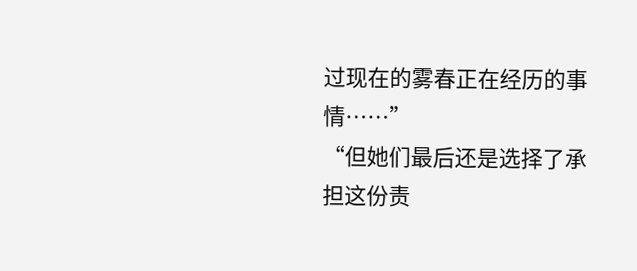过现在的雾春正在经历的事情……”
“但她们最后还是选择了承担这份责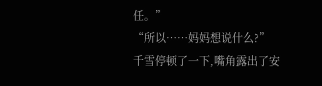任。”
“所以……妈妈想说什么?”
千雪停顿了一下,嘴角露出了安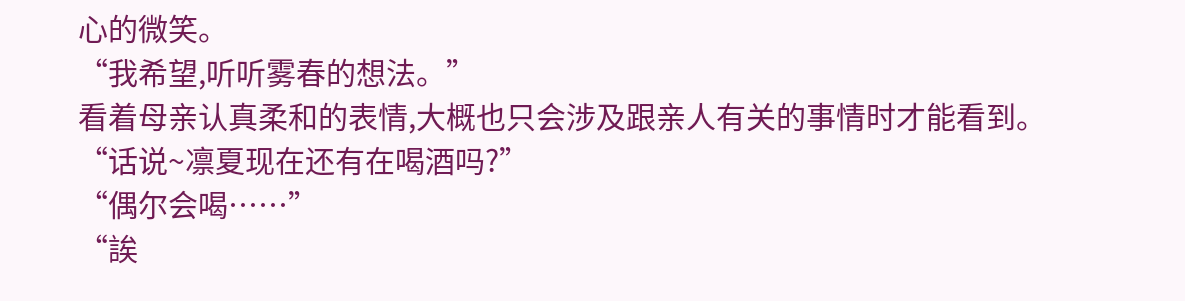心的微笑。
“我希望,听听雾春的想法。”
看着母亲认真柔和的表情,大概也只会涉及跟亲人有关的事情时才能看到。
“话说~凛夏现在还有在喝酒吗?”
“偶尔会喝……”
“誒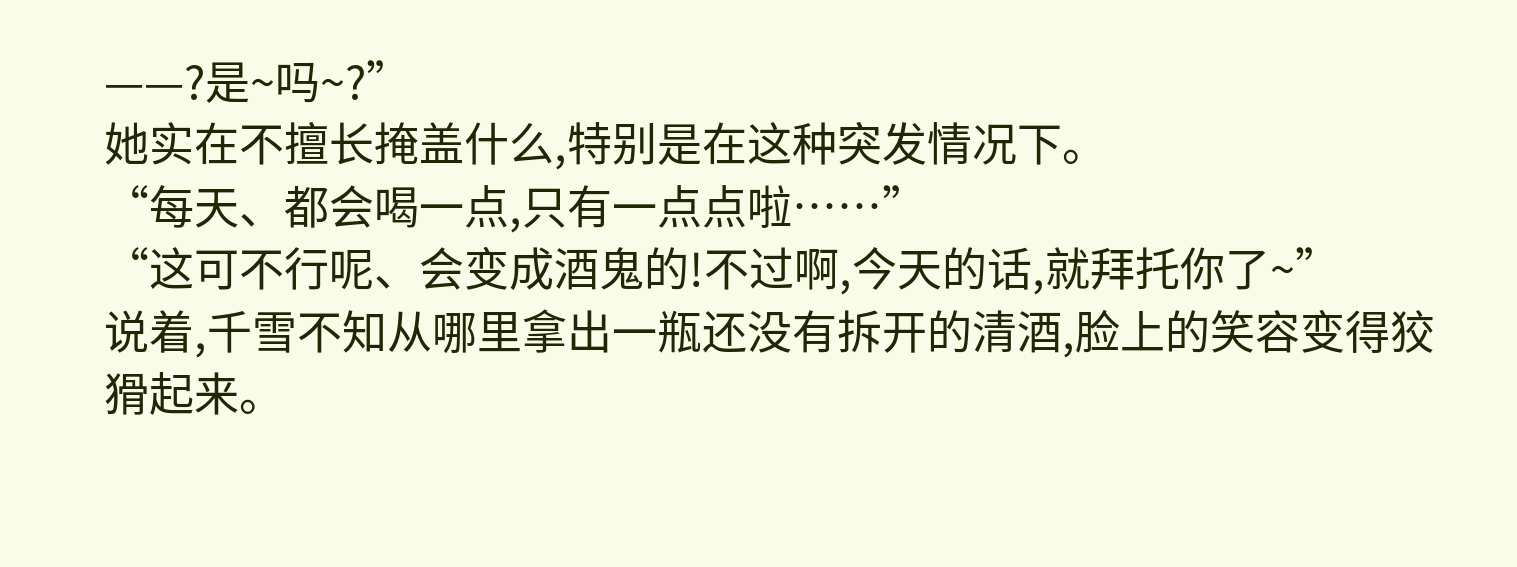——?是~吗~?”
她实在不擅长掩盖什么,特别是在这种突发情况下。
“每天、都会喝一点,只有一点点啦……”
“这可不行呢、会变成酒鬼的!不过啊,今天的话,就拜托你了~”
说着,千雪不知从哪里拿出一瓶还没有拆开的清酒,脸上的笑容变得狡猾起来。